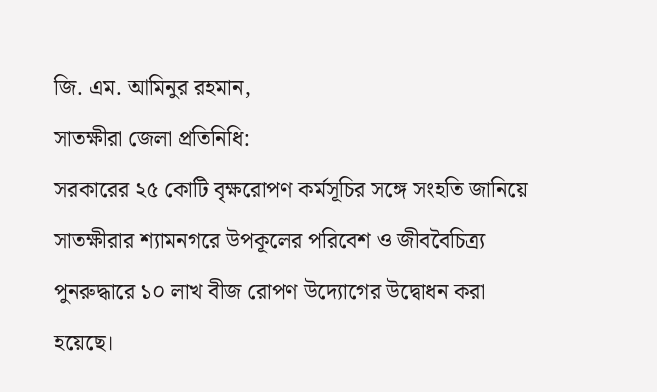জি. এম. আমিনুর রহমান,
সাতক্ষীরা জেলা প্রতিনিধি:
সরকারের ২৫ কোটি বৃক্ষরোপণ কর্মসূচির সঙ্গে সংহতি জানিয়ে সাতক্ষীরার শ্যামনগরে উপকূলের পরিবেশ ও জীববৈচিত্র্য পুনরুদ্ধারে ১০ লাখ বীজ রোপণ উদ্যোগের উদ্বোধন করা হয়েছে।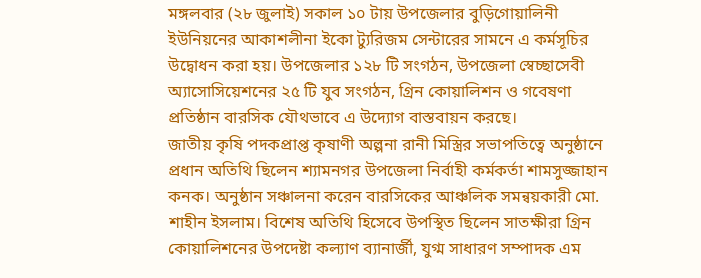মঙ্গলবার (২৮ জুলাই) সকাল ১০ টায় উপজেলার বুড়িগোয়ালিনী ইউনিয়নের আকাশলীনা ইকো ট্যুরিজম সেন্টারের সামনে এ কর্মসূচির উদ্বোধন করা হয়। উপজেলার ১২৮ টি সংগঠন, উপজেলা স্বেচ্ছাসেবী অ্যাসোসিয়েশনের ২৫ টি যুব সংগঠন, গ্রিন কোয়ালিশন ও গবেষণা প্রতিষ্ঠান বারসিক যৌথভাবে এ উদ্যোগ বাস্তবায়ন করছে।
জাতীয় কৃষি পদকপ্রাপ্ত কৃষাণী অল্পনা রানী মিস্ত্রির সভাপতিত্বে অনুষ্ঠানে প্রধান অতিথি ছিলেন শ্যামনগর উপজেলা নির্বাহী কর্মকর্তা শামসুজ্জাহান কনক। অনুষ্ঠান সঞ্চালনা করেন বারসিকের আঞ্চলিক সমন্বয়কারী মো. শাহীন ইসলাম। বিশেষ অতিথি হিসেবে উপস্থিত ছিলেন সাতক্ষীরা গ্রিন কোয়ালিশনের উপদেষ্টা কল্যাণ ব্যানার্জী, যুগ্ম সাধারণ সম্পাদক এম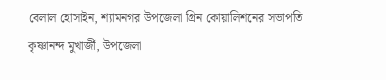বেলাল হোসাইন, শ্যামনগর উপজেলা গ্রিন কোয়ালিশনের সভাপতি কৃষ্ণানন্দ মুখার্জী, উপজেলা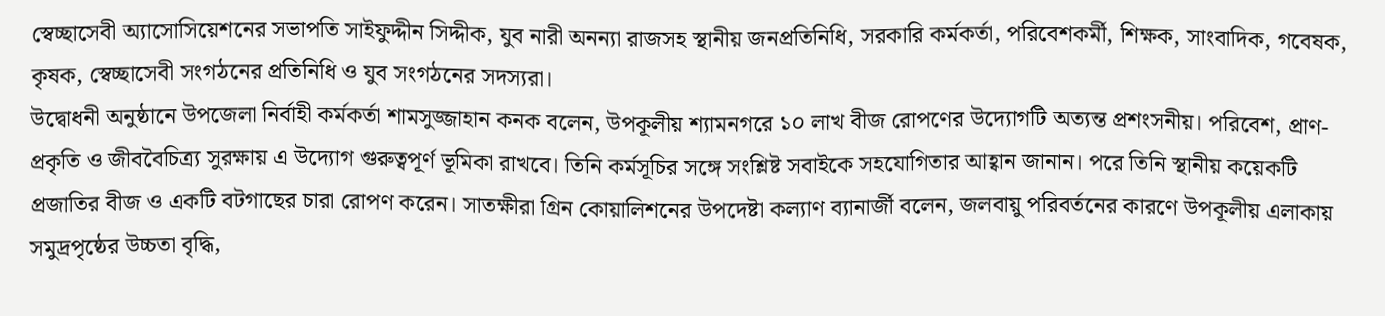স্বেচ্ছাসেবী অ্যাসোসিয়েশনের সভাপতি সাইফুদ্দীন সিদ্দীক, যুব নারী অনন্যা রাজসহ স্থানীয় জনপ্রতিনিধি, সরকারি কর্মকর্তা, পরিবেশকর্মী, শিক্ষক, সাংবাদিক, গবেষক, কৃষক, স্বেচ্ছাসেবী সংগঠনের প্রতিনিধি ও যুব সংগঠনের সদস্যরা।
উদ্বোধনী অনুষ্ঠানে উপজেলা নির্বাহী কর্মকর্তা শামসুজ্জাহান কনক বলেন, উপকূলীয় শ্যামনগরে ১০ লাখ বীজ রোপণের উদ্যোগটি অত্যন্ত প্রশংসনীয়। পরিবেশ, প্রাণ-প্রকৃতি ও জীববৈচিত্র্য সুরক্ষায় এ উদ্যোগ গুরুত্বপূর্ণ ভূমিকা রাখবে। তিনি কর্মসূচির সঙ্গে সংশ্লিষ্ট সবাইকে সহযোগিতার আহ্বান জানান। পরে তিনি স্থানীয় কয়েকটি প্রজাতির বীজ ও একটি বটগাছের চারা রোপণ করেন। সাতক্ষীরা গ্রিন কোয়ালিশনের উপদেষ্টা কল্যাণ ব্যানার্জী বলেন, জলবায়ু পরিবর্তনের কারণে উপকূলীয় এলাকায় সমুদ্রপৃষ্ঠের উচ্চতা বৃদ্ধি,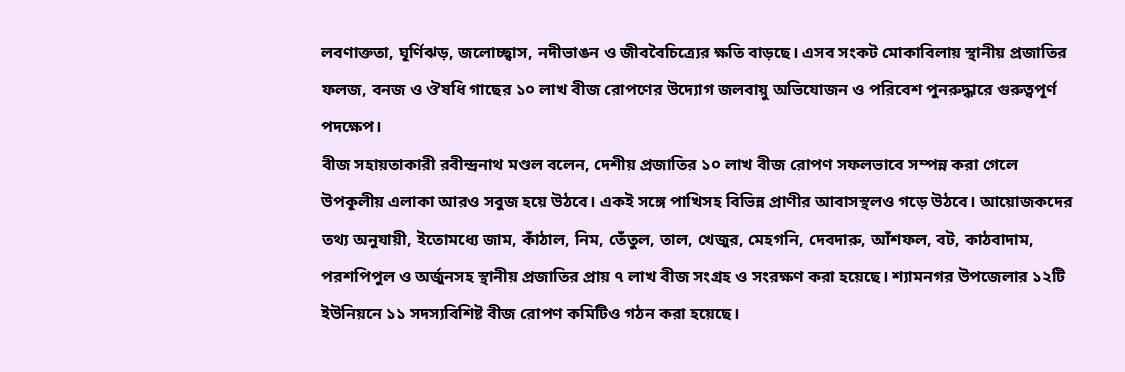লবণাক্ততা, ঘূর্ণিঝড়, জলোচ্ছ্বাস, নদীভাঙন ও জীববৈচিত্র্যের ক্ষতি বাড়ছে। এসব সংকট মোকাবিলায় স্থানীয় প্রজাতির ফলজ, বনজ ও ঔষধি গাছের ১০ লাখ বীজ রোপণের উদ্যোগ জলবায়ু অভিযোজন ও পরিবেশ পুনরুদ্ধারে গুরুত্বপূর্ণ পদক্ষেপ।
বীজ সহায়তাকারী রবীন্দ্রনাথ মণ্ডল বলেন, দেশীয় প্রজাতির ১০ লাখ বীজ রোপণ সফলভাবে সম্পন্ন করা গেলে উপকূলীয় এলাকা আরও সবুজ হয়ে উঠবে। একই সঙ্গে পাখিসহ বিভিন্ন প্রাণীর আবাসস্থলও গড়ে উঠবে। আয়োজকদের তথ্য অনুযায়ী, ইতোমধ্যে জাম, কাঁঠাল, নিম, তেঁতুল, তাল, খেজুর, মেহগনি, দেবদারু, আঁশফল, বট, কাঠবাদাম, পরশপিপুল ও অর্জুনসহ স্থানীয় প্রজাতির প্রায় ৭ লাখ বীজ সংগ্রহ ও সংরক্ষণ করা হয়েছে। শ্যামনগর উপজেলার ১২টি ইউনিয়নে ১১ সদস্যবিশিষ্ট বীজ রোপণ কমিটিও গঠন করা হয়েছে।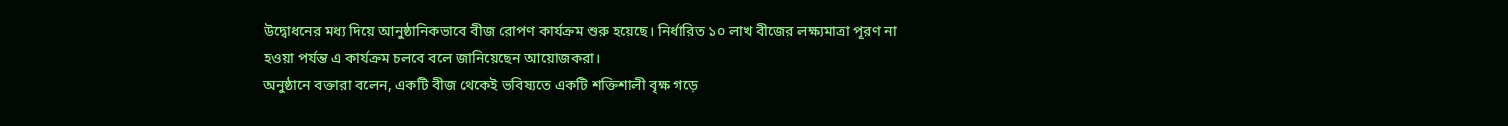উদ্বোধনের মধ্য দিয়ে আনুষ্ঠানিকভাবে বীজ রোপণ কার্যক্রম শুরু হয়েছে। নির্ধারিত ১০ লাখ বীজের লক্ষ্যমাত্রা পূরণ না হওয়া পর্যন্ত এ কার্যক্রম চলবে বলে জানিয়েছেন আয়োজকরা।
অনুষ্ঠানে বক্তারা বলেন, একটি বীজ থেকেই ভবিষ্যতে একটি শক্তিশালী বৃক্ষ গড়ে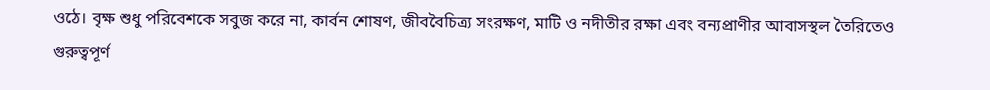ওঠে। বৃক্ষ শুধু পরিবেশকে সবুজ করে না, কার্বন শোষণ, জীববৈচিত্র্য সংরক্ষণ, মাটি ও নদীতীর রক্ষা এবং বন্যপ্রাণীর আবাসস্থল তৈরিতেও গুরুত্বপূর্ণ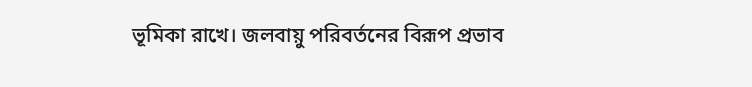ভূমিকা রাখে। জলবায়ু পরিবর্তনের বিরূপ প্রভাব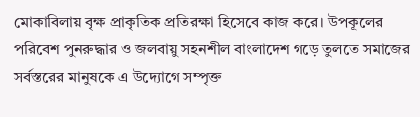মোকাবিলায় বৃক্ষ প্রাকৃতিক প্রতিরক্ষা হিসেবে কাজ করে। উপকূলের পরিবেশ পুনরুদ্ধার ও জলবায়ু সহনশীল বাংলাদেশ গড়ে তুলতে সমাজের সর্বস্তরের মানুষকে এ উদ্যোগে সম্পৃক্ত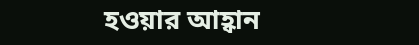হওয়ার আহ্বান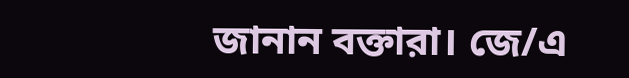জানান বক্তারা। জে/এ